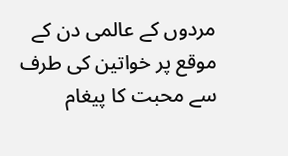مردوں کے عالمی دن کے موقع پر خواتین کی طرف سے محبت کا پیغام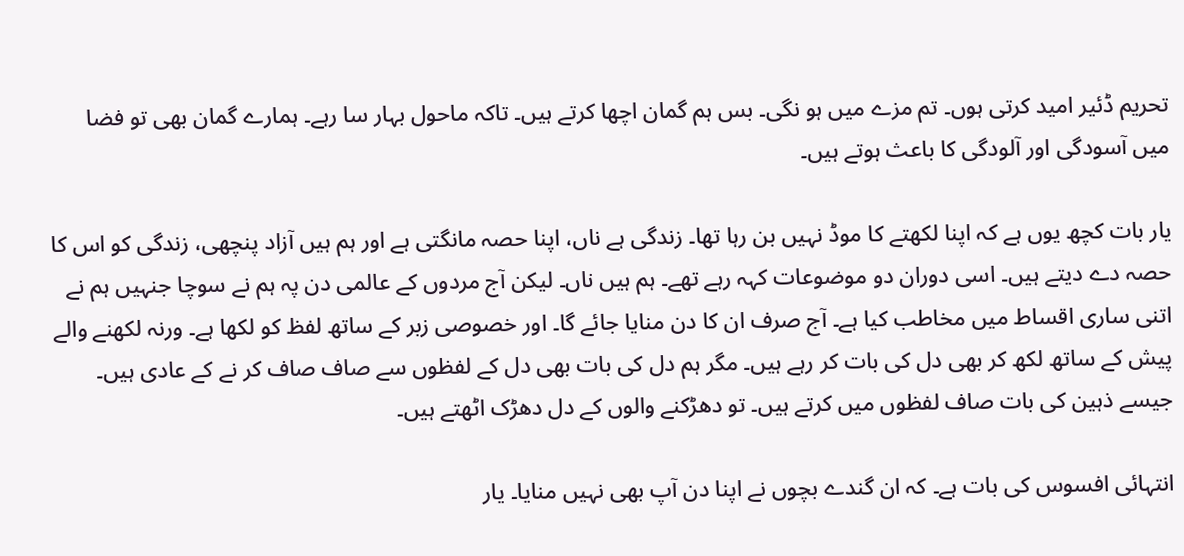تحریم ڈئیر امید کرتی ہوں۔ تم مزے میں ہو نگی۔ بس ہم گمان اچھا کرتے ہیں۔ تاکہ ماحول بہار سا رہے۔ ہمارے گمان بھی تو فضا میں آسودگی اور آلودگی کا باعث ہوتے ہیں۔

یار بات کچھ یوں ہے کہ اپنا لکھتے کا موڈ نہیں بن رہا تھا۔ زندگی ہے ناں، اپنا حصہ مانگتی ہے اور ہم ہیں آزاد پنچھی، زندگی کو اس کا حصہ دے دیتے ہیں۔ اسی دوران دو موضوعات کہہ رہے تھے۔ ہم ہیں ناں۔ لیکن آج مردوں کے عالمی دن پہ ہم نے سوچا جنہیں ہم نے اتنی ساری اقساط میں مخاطب کیا ہے۔ آج صرف ان کا دن منایا جائے گا۔ اور خصوصی زبر کے ساتھ لفظ کو لکھا ہے۔ ورنہ لکھنے والے پیش کے ساتھ لکھ کر بھی دل کی بات کر رہے ہیں۔ مگر ہم دل کی بات بھی دل کے لفظوں سے صاف صاف کر نے کے عادی ہیں۔ جیسے ذہین کی بات صاف لفظوں میں کرتے ہیں۔ تو دھڑکنے والوں کے دل دھڑک اٹھتے ہیں۔

انتہائی افسوس کی بات ہے۔ کہ ان گندے بچوں نے اپنا دن آپ بھی نہیں منایا۔ یار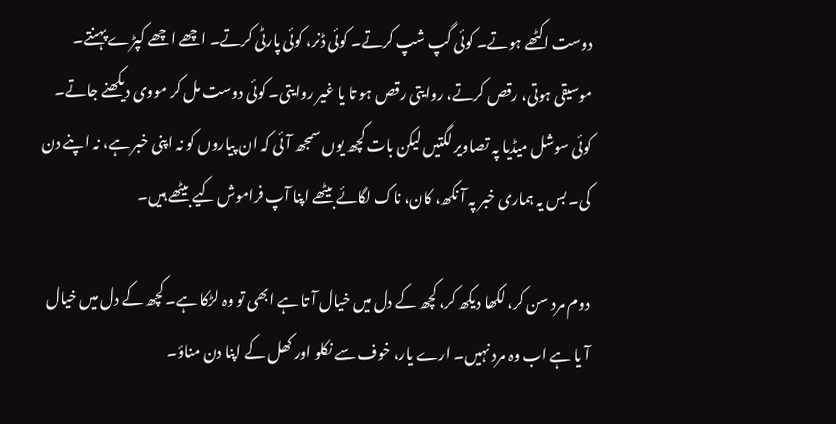دوست اکٹھے ہوتے۔ کوئی گپ شپ کرتے۔ کوئی ڈنر، کوئی پارٹی کرتے۔ اچھے اچھے کپڑے پہنتے۔ موسیقی ہوتی، رقص کرتے، روایتی رقص ہو تا یا غیر روایتی۔ کوئی دوست مل کر مووی دیکھنے جاتے۔ کوئی سوشل میڈیا پہ تصاویر لگتیں لیکن بات کچھ یوں سمجھ آئی کہ ان پیاروں کو نہ اپنی خبر ہے، نہ اپنے دن کی۔ بس یہ ہماری خبر پہ آ نکھ، کان، ناک لگائے بیٹھے اپنا آپ فراموش کیے بیٹھے ہیں۔

دوم مرد سن کر، لکھا دیکھ کر، کچھ کے دل میں خیال آ تا ہے ابھی تو وہ لڑکا ہے۔ کچھ کے دل میں خیال آ یا ہے اب وہ مرد نہیں۔ ارے یار، خوف سے نکلو اور کھل کے اپنا دن مناؤ۔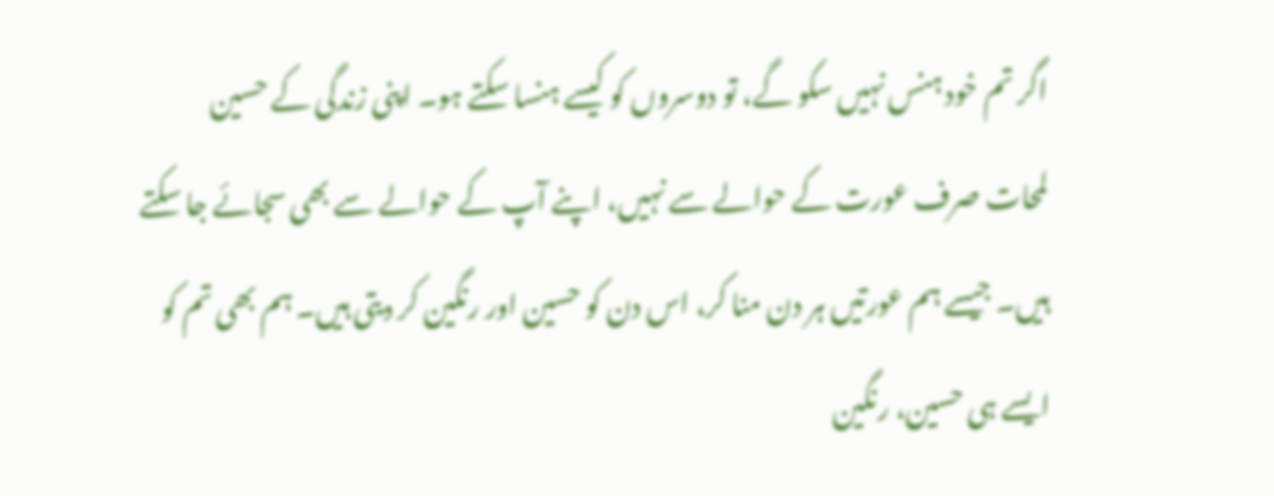اگر تم خود ہنس نہیں سکو گے، تو دوسروں کو کیسے ہنسا سکتے ہو۔ اپنی زندگی کے حسین لمحات صرف عورت کے حوالے سے نہیں، اپنے آپ کے حوالے سے بھی سجائے جا سکتے ہیں۔ جیسے ہم عورتیں ہر دن منا کر، اس دن کو حسین اور رنگین کر دیتی ہیں۔ ہم بھی تم کو ایسے ہی حسین، رنگین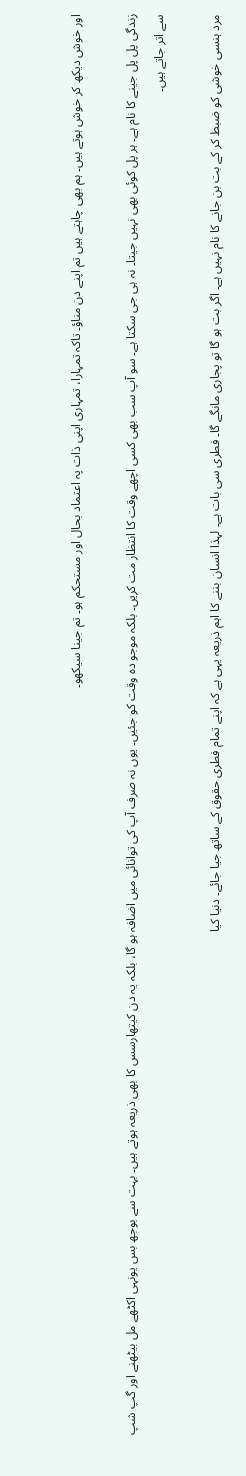اور خوش دیکھ کر خوش ہوتے ہیں۔ ہم بھی چاہتے ہیں تم اپنے دن مناؤ۔ تاکہ تمہارا، تمہاری اپنی ذات پہ اعتماد بحال اور مستحکم ہو۔ تم جینا سیکھو۔

زندگی پل پل جینے کا نام ہے۔ ہر پل کوئی بھی نہیں جیتا۔ نہ ہی جی سکتا ہے۔ سو آپ سب بھی کسی اچھے وقت کا انتظار مت کریں۔ بلکہ موجو دہ وقت کو جئیں۔ یوں نہ صرف آپ کی توانائی میں اضافہ ہو گا، بلکہ یہ دن کیتھارسس کا بھی ذریعہ ہوتے ہیں۔ بہت سے بوجھ بس یونہی اکٹھے مل بیٹھنے اور گپ شپ سے اتر جاتے ہیں۔

مرد ہنسی خوشی کو ضبط کر کے بت بن جانے کا نام نہیں ہے۔ اگر بت ہو گا تو پجاری مانگے گا۔ فطری سی بات ہے۔ لہذا انسان بننے کا اہم ذریعہ یہی ہے کہ اپنے تمام فطری حقوق کے ساتھ جیا جائے۔ دنیا کیا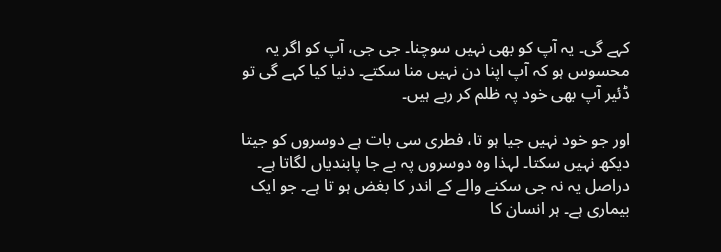کہے گی۔ یہ آپ کو بھی نہیں سوچنا۔ جی جی، آپ کو اگر یہ محسوس ہو کہ آپ اپنا دن نہیں منا سکتے۔ دنیا کیا کہے گی تو ڈئیر آپ بھی خود پہ ظلم کر رہے ہیں۔

اور جو خود نہیں جیا ہو تا، فطری سی بات ہے دوسروں کو جیتا دیکھ نہیں سکتا۔ لہذا وہ دوسروں پہ بے جا پابندیاں لگاتا ہے۔ دراصل یہ نہ جی سکنے والے کے اندر کا بغض ہو تا ہے۔ جو ایک بیماری ہے۔ ہر انسان کا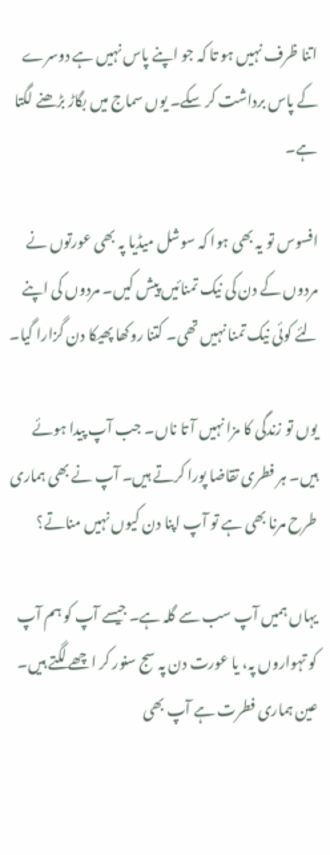اتنا ظرف نہیں ہو تا کہ جو اپنے پاس نہیں ہے دوسرے کے پاس برداشت کر سکے۔ یوں سماج میں بگاڑ بڑھنے لگتا ہے۔

افسوس تو یہ بھی ہوا کہ سوشل میڈیا پہ بھی عورتوں نے مردوں کے دن کی نیک تمنائیں پیش کیں۔ مردوں کی اپنے لئے کوئی نیک تمنا نہیں تھی۔ کتنا روکھا پھیکا دن گزارا گیا۔

یوں تو زندگی کا مزا نہیں آ تا ناں۔ جب آپ پیدا ہوئے ہیں۔ ہر فطری تقاضا پورا کرتے ہیں۔ آپ نے بھی ہماری طرح مرنا بھی ہے تو آپ اپنا دن کیوں نہیں مناتے؟

یہاں ہمیں آپ سب سے گلہ ہے۔ جیسے آپ کو ہم آپ کو تہواروں پہ، یا عورت دن پہ سج سنور کر اچھے لگتے ہیں۔ عین ہماری فطرت ہے آپ بھی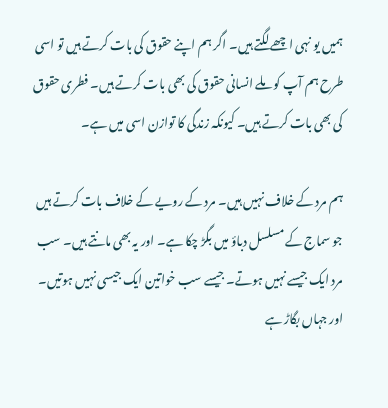ہمیں یو نہی اچھے لگتے ہیں۔ اگر ہم اپنے حقوق کی بات کرتے ہیں تو اسی طرح ہم آپ کو ملے انسانی حقوق کی بھی بات کرتے ہیں۔ فطری حقوق کی بھی بات کرتے ہیں۔ کیونکہ زندگی کا توازن اسی میں ہے۔

ہم مرد کے خلاف نہیں ہیں۔ مرد کے رویے کے خلاف بات کرتے ہیں جو سماج کے مسلسل دباؤ میں بگڑ چکا ہے۔ اور یہ بھی مانتے ہیں۔ سب مرد ایک جیسے نہیں ہوتے۔ جیسے سب خواتین ایک جیسی نہیں ہوتیں۔ اور جہاں بگاڑ ہے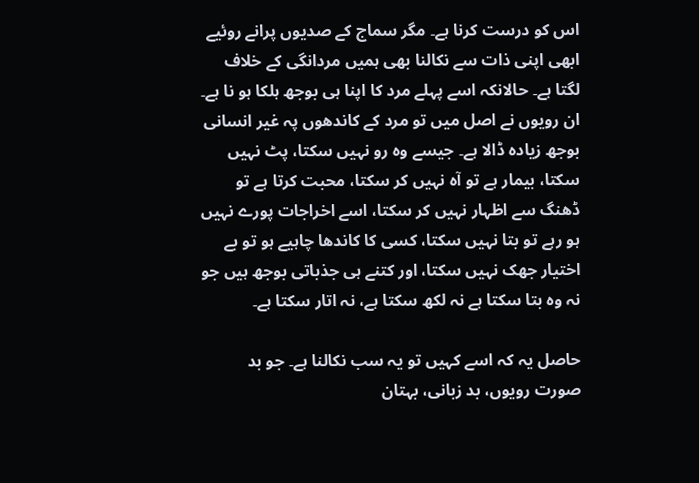اس کو درست کرنا ہے۔ مگر سماج کے صدیوں پرانے روئیے ابھی اپنی ذات سے نکالنا بھی ہمیں مردانگی کے خلاف لگتا ہے۔ حالانکہ اسے پہلے مرد کا اپنا ہی بوجھ ہلکا ہو نا ہے۔ ان رویوں نے اصل میں تو مرد کے کاندھوں پہ غیر انسانی بوجھ زیادہ ڈالا ہے۔ جیسے وہ رو نہیں سکتا، پٹ نہیں سکتا، بیمار ہے تو آہ نہیں کر سکتا، محبت کرتا ہے تو ڈھنگ سے اظہار نہیں کر سکتا، اسے اخراجات پورے نہیں ہو رہے تو بتا نہیں سکتا، کسی کا کاندھا چاہیے ہو تو بے اختیار جھک نہیں سکتا، اور کتنے ہی جذباتی بوجھ ہیں جو نہ وہ بتا سکتا ہے نہ لکھ سکتا ہے، نہ اتار سکتا ہے۔

حاصل یہ کہ اسے کہیں تو یہ سب نکالنا ہے۔ جو بد صورت رویوں، بد زبانی، بہتان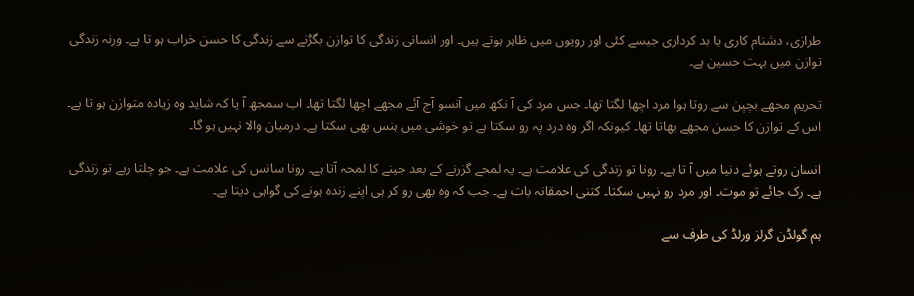طرازی، دشنام کاری یا بد کرداری جیسے کئی اور رویوں میں ظاہر ہوتے ہیں۔ اور انسانی زندگی کا توازن بگڑنے سے زندگی کا حسن خراب ہو تا ہے۔ ورنہ زندگی توازن میں بہت حسین ہے۔

تحریم مجھے بچپن سے روتا ہوا مرد اچھا لگتا تھا۔ جس مرد کی آ نکھ میں آنسو آج آئے مجھے اچھا لگتا تھا۔ اب سمجھ آ یا کہ شاید وہ زیادہ متوازن ہو تا ہے۔ اس کے توازن کا حسن مجھے بھاتا تھا۔ کیونکہ اگر وہ درد پہ رو سکتا ہے تو خوشی میں ہنس بھی سکتا ہے۔ درمیان والا نہیں ہو گا۔

انسان روتے ہوئے دنیا میں آ تا ہے۔ رونا تو زندگی کی علامت ہے۔ یہ لمحے گزرنے کے بعد جینے کا لمحہ آتا ہے۔ رونا سانس کی علامت ہے۔ جو چلتا رہے تو زندگی ہے۔ رک جائے تو موت۔ اور مرد رو نہیں سکتا۔ کتنی احمقانہ بات ہے۔ جب کہ وہ بھی رو کر ہی اپنے زندہ ہونے کی گواہی دیتا ہے۔

ہم گولڈن گرلز ورلڈ کی طرف سے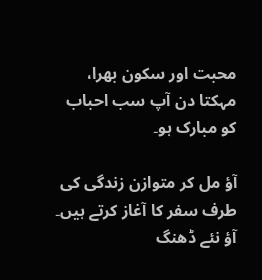محبت اور سکون بھرا، مہکتا دن آپ سب احباب کو مبارک ہو۔

آؤ مل کر متوازن زندگی کی طرف سفر کا آغاز کرتے ہیں۔ آؤ نئے ڈھنگ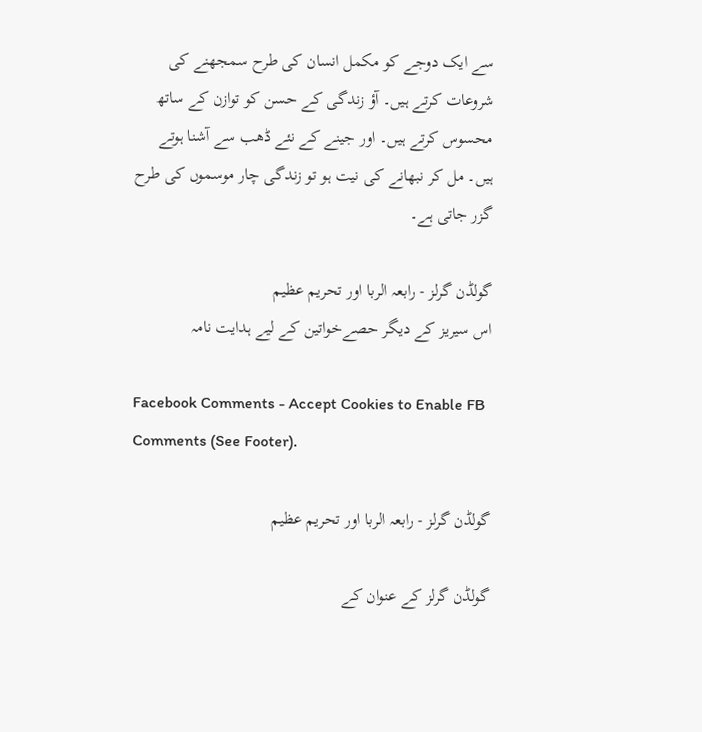سے ایک دوجے کو مکمل انسان کی طرح سمجھنے کی شروعات کرتے ہیں۔ آؤ زندگی کے حسن کو توازن کے ساتھ محسوس کرتے ہیں۔ اور جینے کے نئے ڈھب سے آشنا ہوتے ہیں۔ مل کر نبھانے کی نیت ہو تو زندگی چار موسموں کی طرح گزر جاتی ہے۔

گولڈن گرلز - رابعہ الربا اور تحریم عظیم
اس سیریز کے دیگر حصےخواتین کے لیے ہدایت نامہ

Facebook Comments - Accept Cookies to Enable FB Comments (See Footer).

گولڈن گرلز - رابعہ الربا اور تحریم عظیم

گولڈن گرلز کے عنوان کے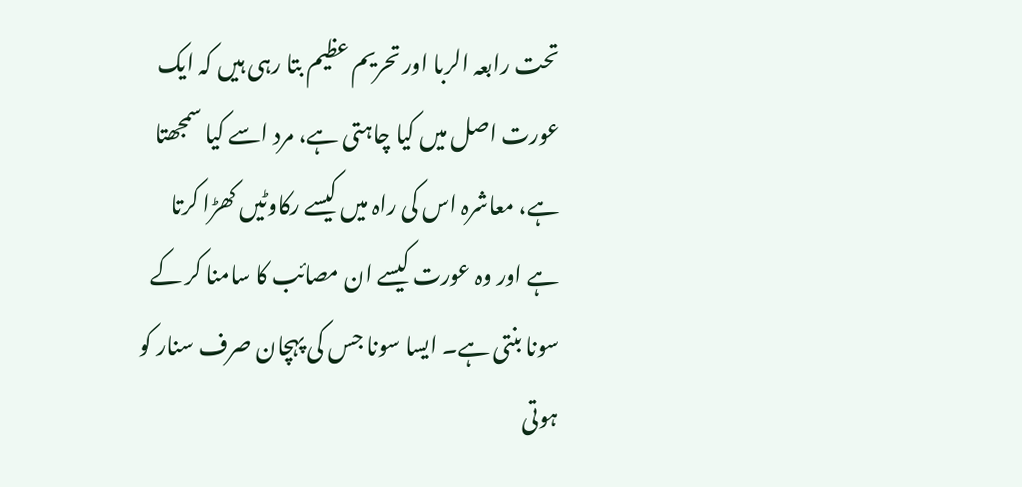تحت رابعہ الربا اور تحریم عظیم بتا رہی ہیں کہ ایک عورت اصل میں کیا چاہتی ہے، مرد اسے کیا سمجھتا ہے، معاشرہ اس کی راہ میں کیسے رکاوٹیں کھڑا کرتا ہے اور وہ عورت کیسے ان مصائب کا سامنا کر کے سونا بنتی ہے۔ ایسا سونا جس کی پہچان صرف سنار کو ہوتی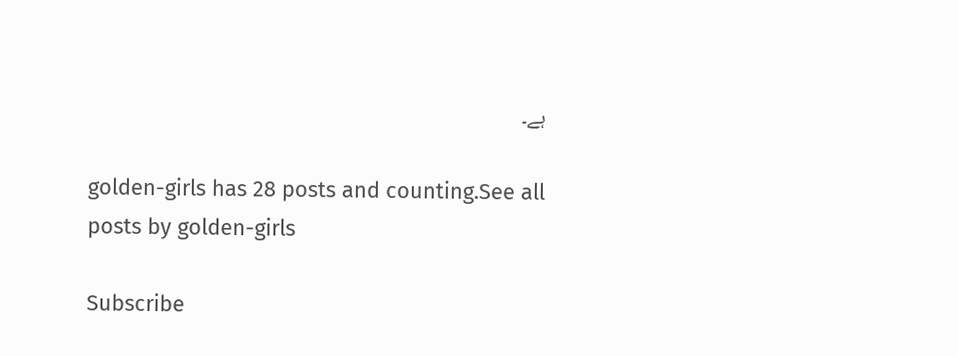ہے۔

golden-girls has 28 posts and counting.See all posts by golden-girls

Subscribe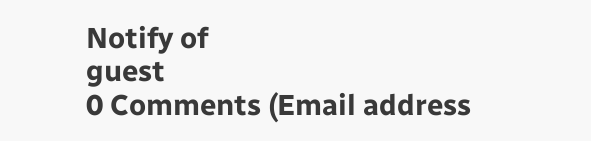Notify of
guest
0 Comments (Email address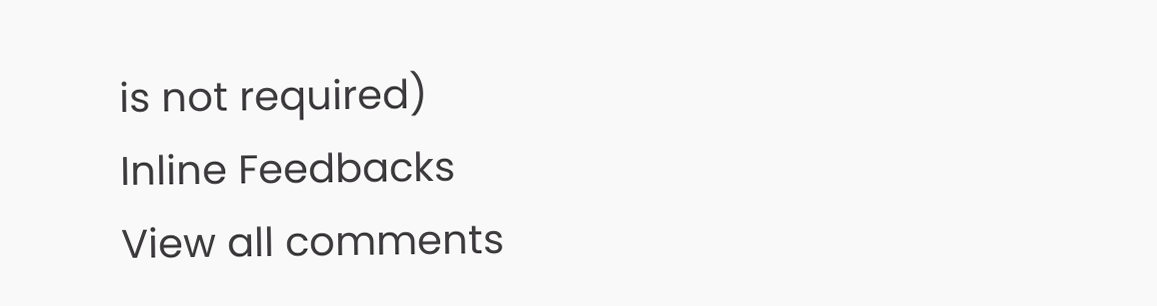is not required)
Inline Feedbacks
View all comments